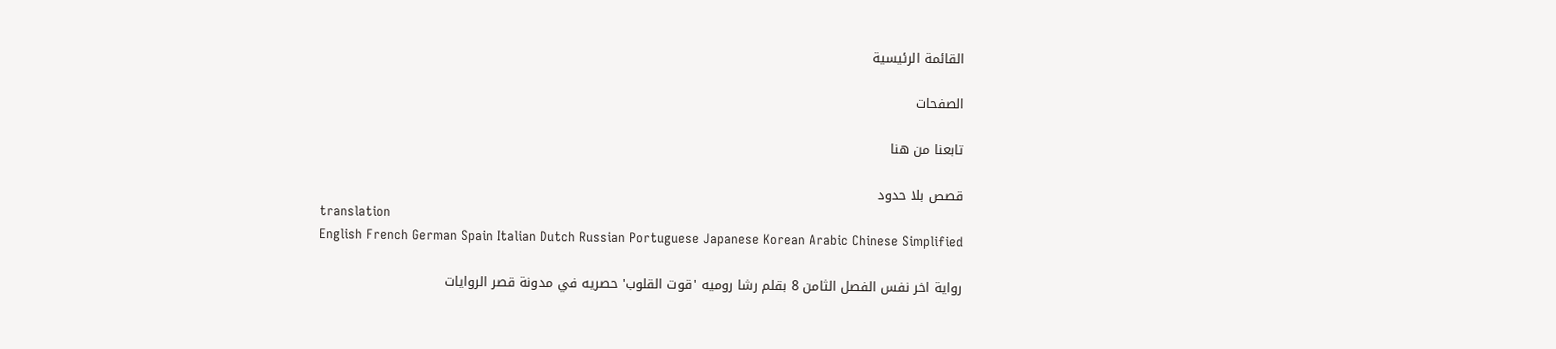القائمة الرئيسية

الصفحات

تابعنا من هنا

قصص بلا حدود
translation
English French German Spain Italian Dutch Russian Portuguese Japanese Korean Arabic Chinese Simplified

رواية اخر نفس الفصل الثامن 8 بقلم رشا روميه 'قوت القلوب' حصريه في مدونة قصر الروايات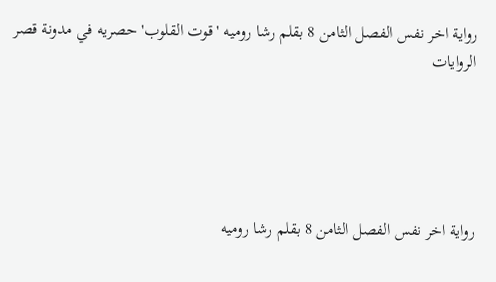رواية اخر نفس الفصل الثامن 8 بقلم رشا روميه 'قوت القلوب' حصريه في مدونة قصر الروايات





رواية اخر نفس الفصل الثامن 8 بقلم رشا روميه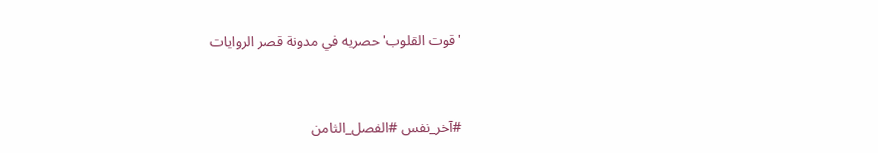'قوت القلوب' حصريه في مدونة قصر الروايات



#آخر_نفس #الفصل_الثامن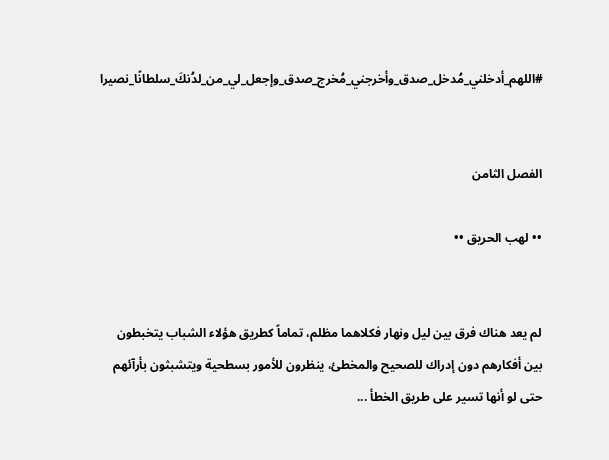#اللهم_أدخلني_مُدخل_صدق_وأخرجني_مُخرج_صدق_وإجعل_لي_من_لدُنكَ_سلطانًا_نصيرا


الفصل الثامن

•• لهب الحريق ••


لم يعد هناك فرق بين ليل ونهار فكلاهما مظلم، تماماً كطريق هؤلاء الشباب يتخبطون بين أفكارهم دون إدراك للصحيح والمخطئ، ينظرون للأمور بسطحية ويتشبثون بأرآئهم حتى لو أنها تسير على طريق الخطأ ...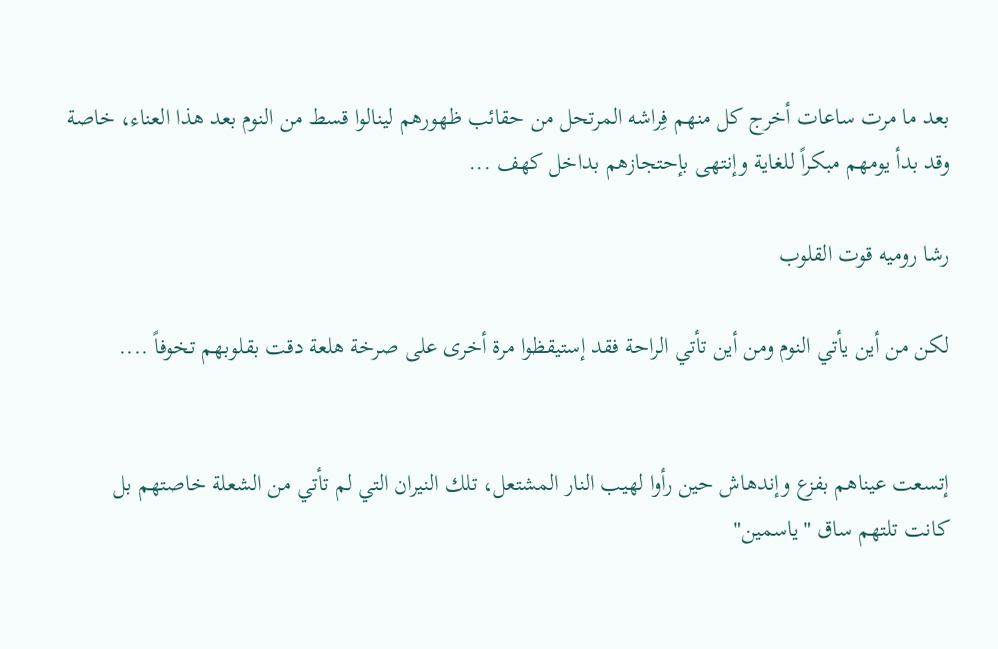بعد ما مرت ساعات أخرج كل منهم فِراشه المرتحل من حقائب ظهورهم لينالوا قسط من النوم بعد هذا العناء، خاصة وقد بدأ يومهم مبكراً للغاية وإنتهى بإحتجازهم بداخل كهف ...

رشا روميه قوت القلوب

لكن من أين يأتي النوم ومن أين تأتي الراحة فقد إستيقظوا مرة أخرى على صرخة هلعة دقت بقلوبهم تخوفاً ....


إتسعت عيناهم بفزع وإندهاش حين رأوا لهيب النار المشتعل، تلك النيران التي لم تأتي من الشعلة خاصتهم بل كانت تلتهم ساق "ياسمين"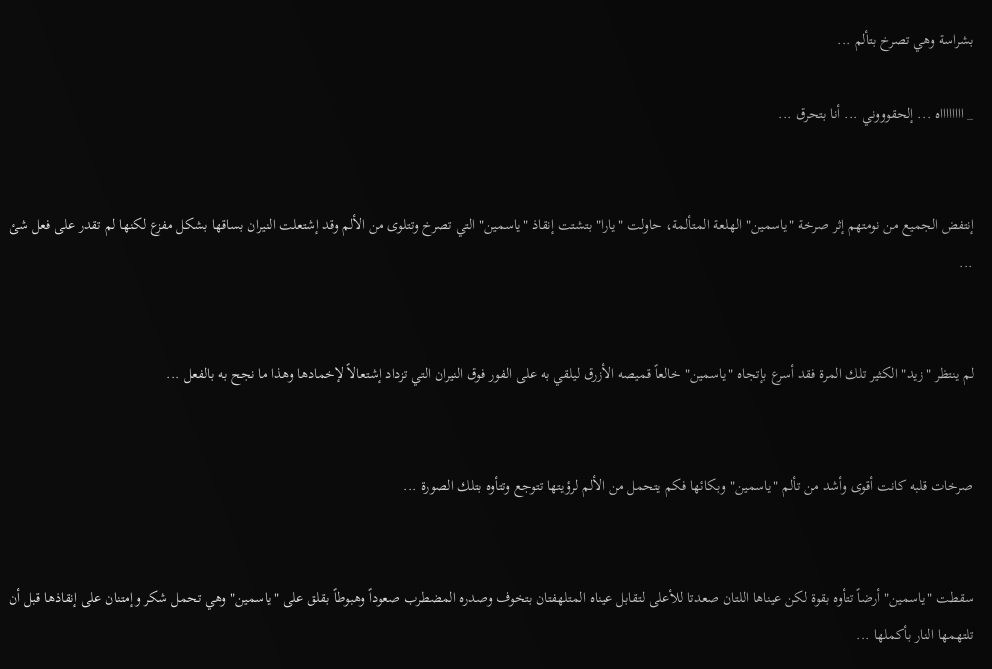بشراسة وهي تصرخ بتألم ...

_ ااااااااه ... إلحقوووني ... أنا بتحرق ...


إنتفض الجميع من نومتهم إثر صرخة "ياسمين" الهلعة المتألمة، حاولت "يارا" بتشتت إنقاذ "ياسمين" التي تصرخ وتتلوى من الألم وقد إشتعلت النيران بساقها بشكل مفزع لكنها لم تقدر على فعل شئ ...


لم ينتظر "زيد" الكثير تلك المرة فقد أسرع بإتجاه "ياسمين" خالعاً قميصه الأزرق ليلقي به على الفور فوق النيران التي تزداد إشتعالاً لإخمادها وهذا ما نجح به بالفعل ...


صرخات قلبه كانت أقوى وأشد من تألم "ياسمين" وبكائها فكم يتحمل من الألم لرؤيتها تتوجع وتتأوه بتلك الصورة ...


سقطت "ياسمين" أرضاً تتأوه بقوة لكن عيناها اللتان صعدتا للأعلى لتقابل عيناه المتلهفتان بتخوف وصدره المضطرب صعوداً وهبوطاً بقلق على "ياسمين" وهي تحمل شكر وإمتنان على إنقاذها قبل أن تلتهمها النار بأكملها ...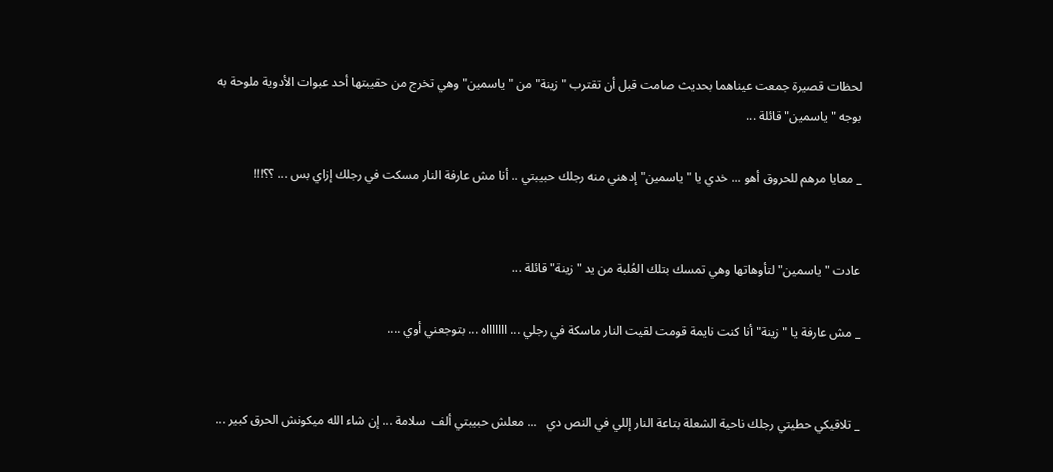لحظات قصيرة جمعت عيناهما بحديث صامت قبل أن تقترب "زينة" من "ياسمين" وهي تخرج من حقيبتها أحد عبوات الأدوية ملوحة به بوجه "ياسمين" قائلة ...

_ معايا مرهم للحروق أهو ... خدي يا "ياسمين" إدهني منه رجلك حبيبتي .. أنا مش عارفة النار مسكت في رجلك إزاي بس ... ؟؟!!!


عادت "ياسمين" لتأوهاتها وهي تمسك بتلك العُلبة من يد "زينة" قائلة ...

_ مش عارفة يا "زينة" أنا كنت نايمة قومت لقيت النار ماسكة في رجلي ... اااااااه ... بتوجعني أوي ....


_ تلاقيكي حطيتي رجلك ناحية الشعلة بتاعة النار إللي في النص دي   ... معلش حبيبتي ألف  سلامة ... إن شاء الله ميكونش الحرق كبير ...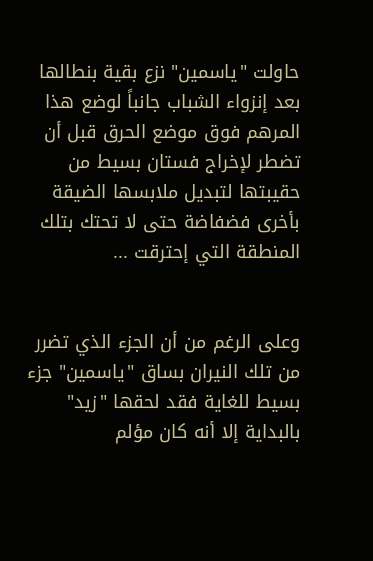حاولت "ياسمين" نزع بقية بنطالها بعد إنزواء الشباب جانباً لوضع هذا المرهم فوق موضع الحرق قبل أن تضطر لإخراج فستان بسيط من حقيبتها لتبديل ملابسها الضيقة بأخرى فضفاضة حتى لا تحتك بتلك المنطقة التي إحترقت ...


وعلى الرغم من أن الجزء الذي تضرر من تلك النيران بساق "ياسمين" جزء بسيط للغاية فقد لحقها "زيد" بالبداية إلا أنه كان مؤلم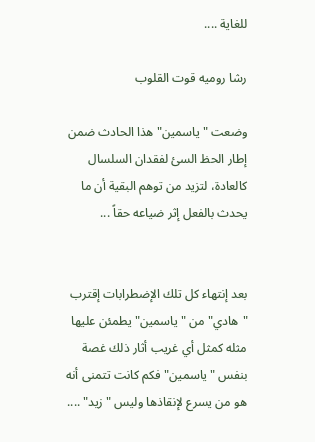للغاية ....

رشا روميه قوت القلوب

وضعت "ياسمين" هذا الحادث ضمن إطار الحظ السئ لفقدان السلسال كالعادة، لتزيد من توهم البقية أن ما يحدث بالفعل إثر ضياعه حقاً ...


بعد إنتهاء كل تلك الإضطرابات إقترب "هادي" من "ياسمين" يطمئن عليها مثله كمثل أي غريب أثار ذلك غصة بنفس "ياسمين" فكم كانت تتمنى أنه هو من يسرع لإنقاذها وليس "زيد" ....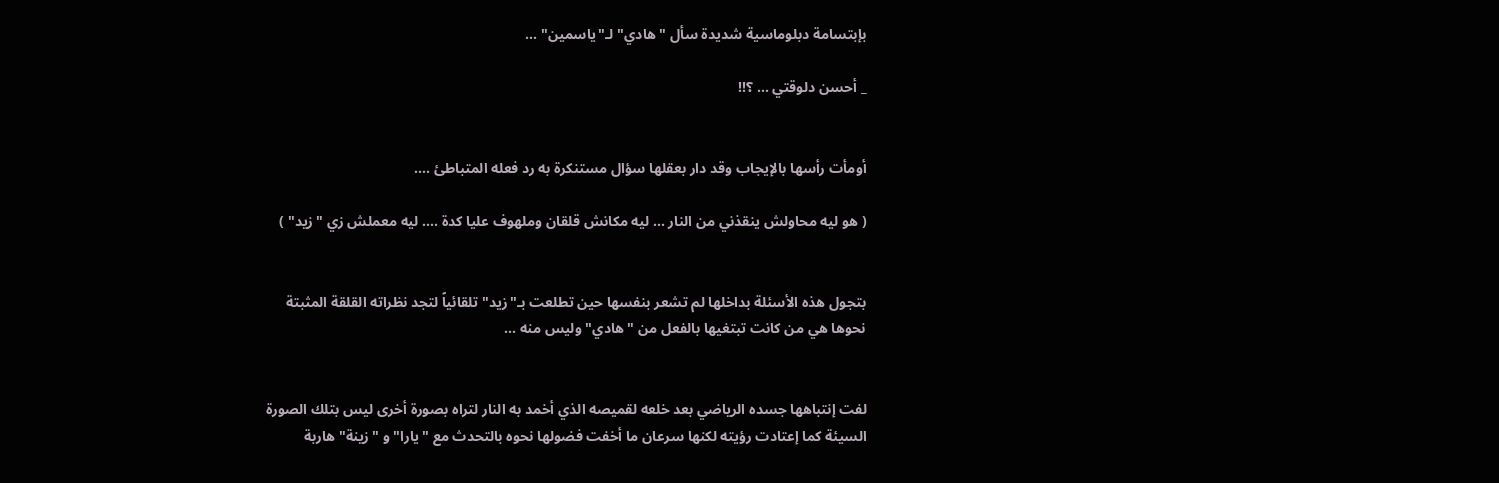بإبتسامة دبلوماسية شديدة سأل "هادي" لـ"ياسمين" ...

_ أحسن دلوقتي ... ؟!!


أومأت رأسها بالإيجاب وقد دار بعقلها سؤال مستنكرة به رد فعله المتباطئ ....

( هو ليه محاولش ينقذني من النار ... ليه مكانش قلقان وملهوف عليا كدة .... ليه معملش زي "زيد" )


بتجول هذه الأسئلة بداخلها لم تشعر بنفسها حين تطلعت بـ"زيد" تلقائياً لتجد نظراته القلقة المثبتة نحوها هي من كانت تبتغيها بالفعل من "هادي" وليس منه ...


لفت إنتباهها جسده الرياضي بعد خلعه لقميصه الذي أخمد به النار لتراه بصورة أخرى ليس بتلك الصورة السيئة كما إعتادت رؤيته لكنها سرعان ما أخفت فضولها نحوه بالتحدث مع "يارا" و "زينة" هاربة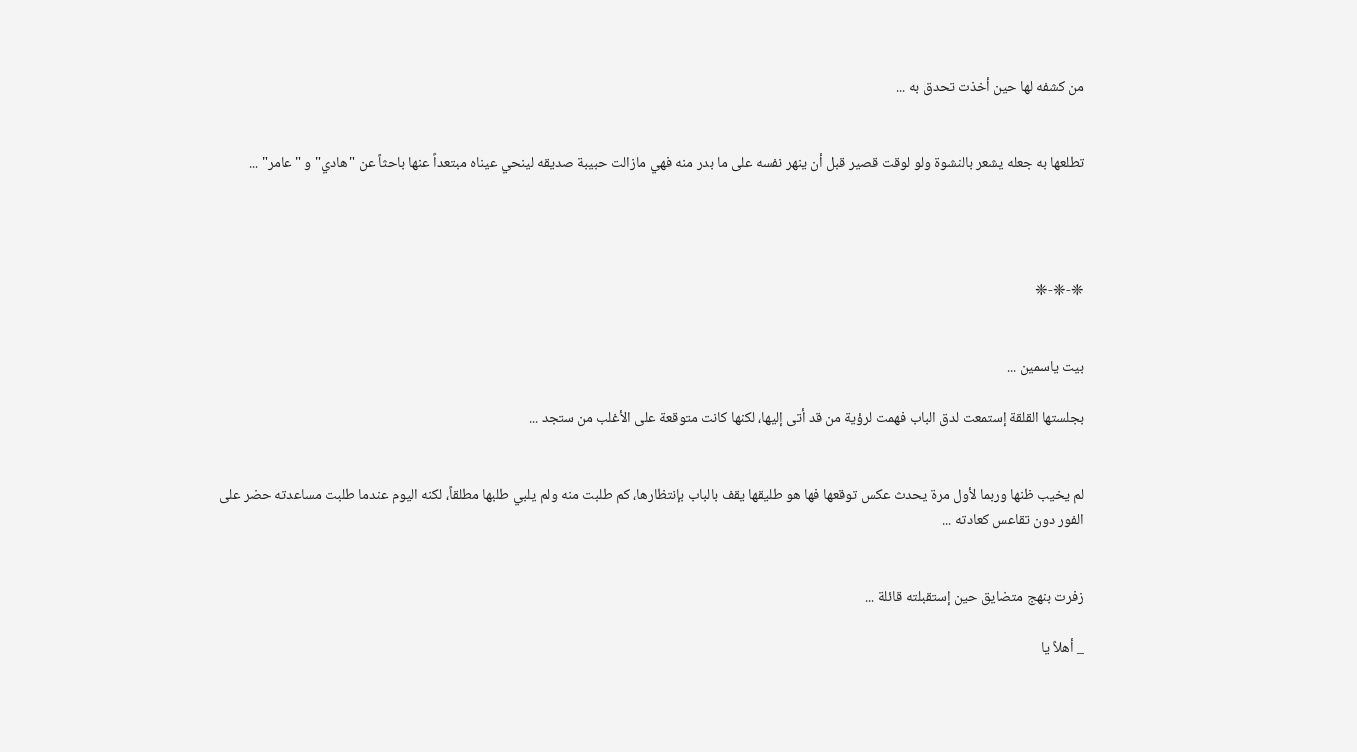من كشفه لها حين أخذت تحدق به ...


تطلعها به جعله يشعر بالنشوة ولو لوقت قصير قبل أن ينهر نفسه على ما بدر منه فهي مازالت حبيبة صديقه لينحي عيناه مبتعداً عنها باحثاً عن "هادي" و "عامر" ...




❈-❈-❈


بيت ياسمين ...

بجلستها القلقة إستمعت لدق الباب فهمت لرؤية من قد أتى إليها، لكنها كانت متوقعة على الأغلب من ستجد ...


لم يخيب ظنها وربما لأول مرة يحدث عكس توقعها فها هو طليقها يقف بالباب بإنتظارها، كم طلبت منه ولم يلبي طلبها مطلقاً، لكنه اليوم عندما طلبت مساعدته حضر على الفور دون تقاعس كعادته ...


زفرت بنهج متضايق حين إستقبلته قائلة ...

_ أهلاً يا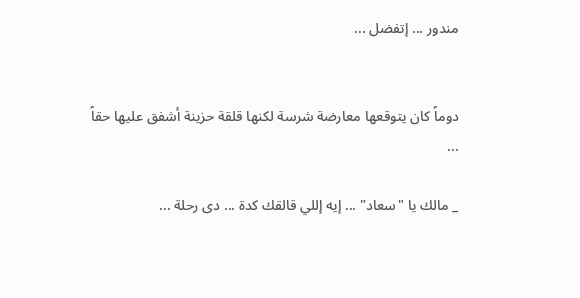مندور ... إتفضل ...


دوماً كان يتوقعها معارضة شرسة لكنها قلقة حزينة أشفق عليها حقاً ...

_ مالك يا "سعاد" ... إيه إللي قالقك كدة ... دى رحلة ...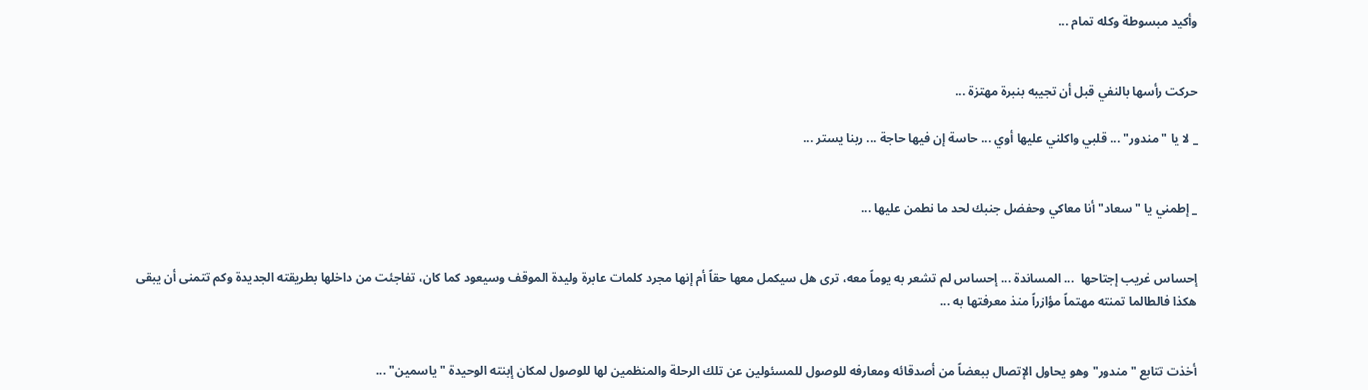وأكيد مبسوطة وكله تمام ...


حركت رأسها بالنفي قبل أن تجيبه بنبرة مهتزة ...

_ لا يا "مندور" ... قلبي واكلني عليها أوي ... حاسة إن فيها حاجة ... ربنا يستر ...


_ إطمني يا "سعاد" أنا معاكي وحفضل جنبك لحد ما نطمن عليها ...


إحساس غريب إجتاحها  ... المساندة ... إحساس لم تشعر به يوماً معه، ترى هل سيكمل معها حقاً أم إنها مجرد كلمات عابرة وليدة الموقف وسيعود كما كان، تفاجئت من داخلها بطريقته الجديدة وكم تتمنى أن يبقى هكذا فالطالما تمنته مهتماً مؤازراً منذ معرفتها به ...


أخذت تتابع "مندور" وهو يحاول الإتصال ببعضاً من أصدقائه ومعارفه للوصول للمسئولين عن تلك الرحلة والمنظمين لها للوصول لمكان إبنته الوحيدة "ياسمين" ...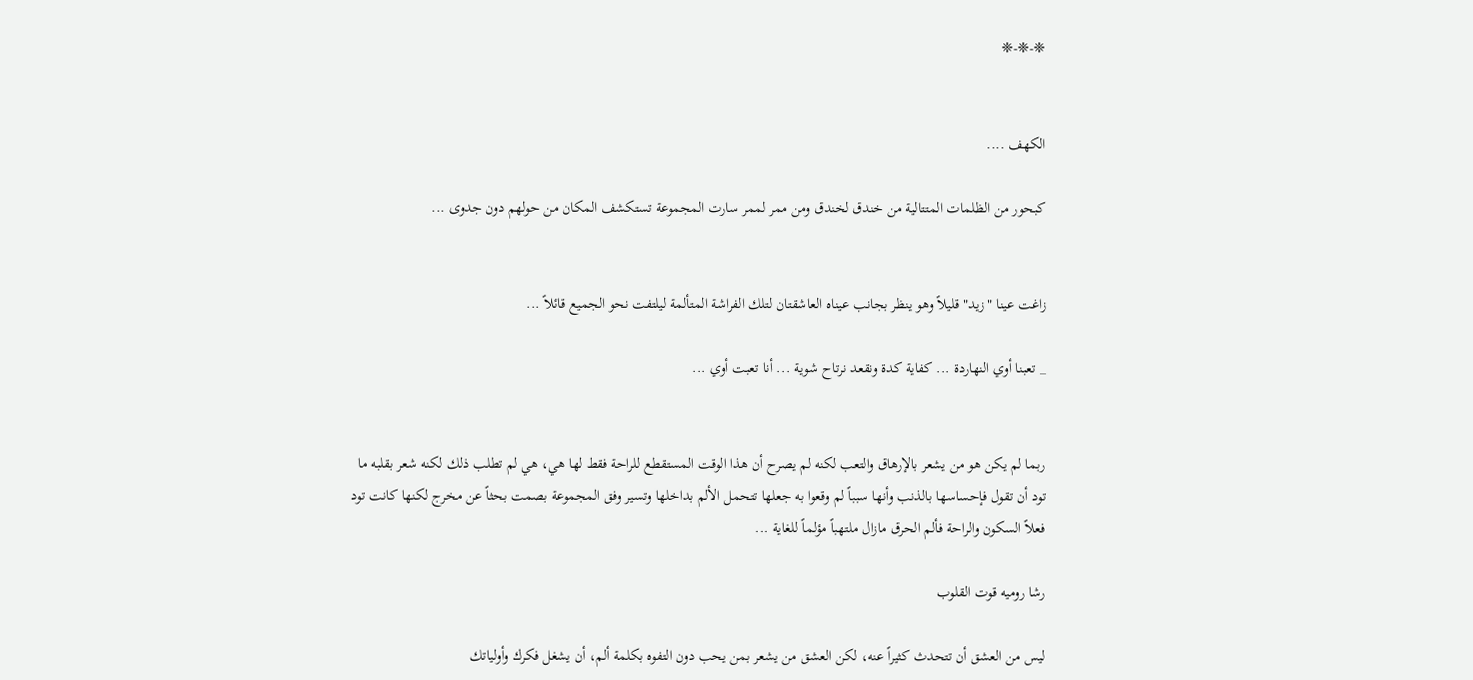❈-❈-❈


الكهف ....

كبحور من الظلمات المتتالية من خندق لخندق ومن ممر لممر سارت المجموعة تستكشف المكان من حولهم دون جدوى ...


زاغت عينا "زيد" قليلاً وهو ينظر بجانب عيناه العاشقتان لتلك الفراشة المتألمة ليلتفت نحو الجميع قائلاً ...

_ تعبنا أوي النهاردة ... كفاية كدة ونقعد نرتاح شوية ... أنا تعبت أوي ...


ربما لم يكن هو من يشعر بالإرهاق والتعب لكنه لم يصرح أن هذا الوقت المستقطع للراحة فقط لها هي، هي لم تطلب ذلك لكنه شعر بقلبه ما تود أن تقول فإحساسها بالذنب وأنها سبباً لم وقعوا به جعلها تتحمل الألم بداخلها وتسير وفق المجموعة بصمت بحثاً عن مخرج لكنها كانت تود فعلاً السكون والراحة فألم الحرق مازال ملتهباً مؤلماً للغاية ...

رشا روميه قوت القلوب

ليس من العشق أن تتحدث كثيراً عنه، لكن العشق من يشعر بمن يحب دون التفوه بكلمة ألم، أن يشغل فكرك وأولياتك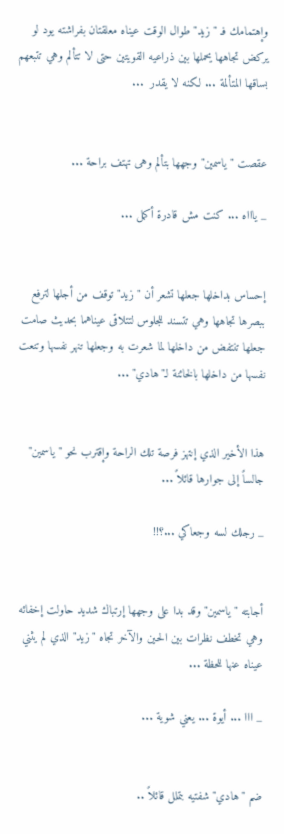وإهتمامك فـ "زيد" طوال الوقت عيناه معلقتان بفراشته يود لو يركض تجاهها يحملها بين ذراعيه القويتين حتى لا تتألم وهي تتبعهم بساقها المتألمة ... لكنه لا يقدر  ...


عقصت "ياسمين" وجهها بتألم وهى تهتف براحة ...

_ ياااه ... كنت مش قادرة أكمل ...


إحساس بداخلها جعلها تشعر أن "زيد" توقف من أجلها لترفع ببصرها تجاهها وهي تتسند للجلوس لتتلاقى عيناهما بحديث صامت جعلها تنتفض من داخلها لما شعرت به وجعلها تنهر نفسها وتنعت نفسها من داخلها بالخائنة لـ"هادي" ...


هذا الأخير الذي إنتهز فرصة تلك الراحة وإقترب نحو "ياسمين" جالساً إلى جوارها قائلاً ...

_ رجلك لسه وجعاكي ...؟!!


أجابته "ياسمين" وقد بدا على وجهها إرتباك شديد حاولت إخفائه وهي تخطف نظرات بين الحين والآخر تجاه "زيد" الذي لم يثني عيناه عنها للحظة ...

_ ااا ... أيوة ... يعني شوية ...


ضم "هادي" شفتيه بتملل قائلاً ..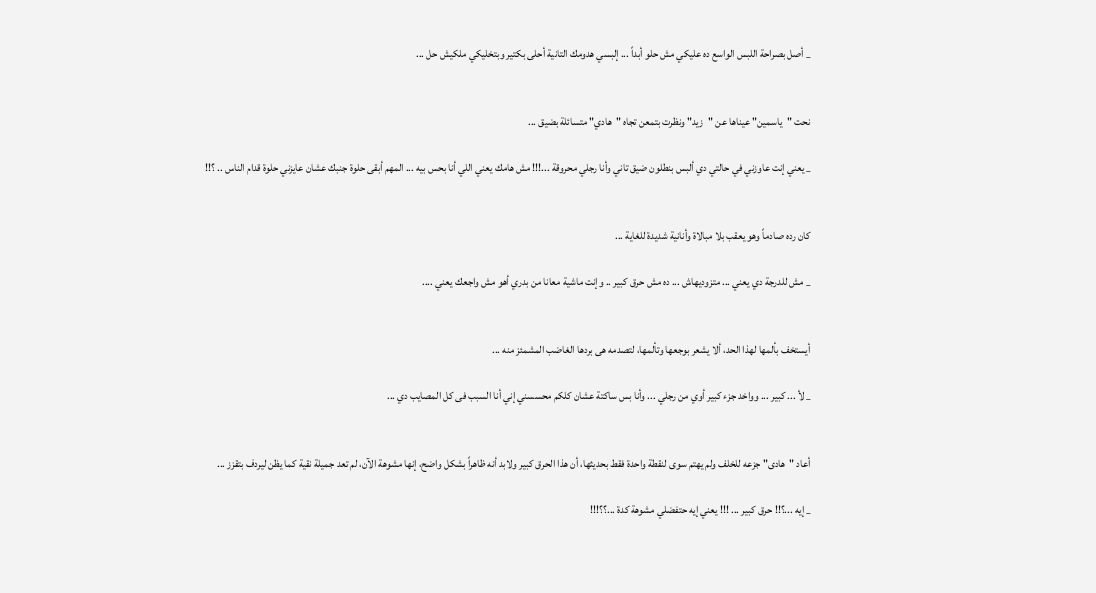_ أصل بصراحة اللبس الواسع ده عليكي مش حلو أبداً ... إلبسي هدومك التانية أحلى بكتير وبتخليكي ملكيش حل ...


نحت "ياسمين" عيناها عن "زيد" ونظرت بتمعن تجاه "هادي" متسائلة بضيق ...

_ يعني إنت عاوزني في حالتي دي ألبس بنطلون ضيق تاني وأنا رجلي محروقة ...!!! مش هامك يعني اللي أنا بحس بيه ... المهم أبقى حلوة جنبك عشان عايزني حلوة قدام الناس .. ؟!!


كان رده صادماً وهو يعقب بلا مبالاة وأنانية شديدة للغاية ...

_ مش للدرجة دي يعني ... متزوديهاش ... ده مش حرق كبير .. وإنت ماشية معانا من بدري أهو مش واجعك يعني ....


أيستخف بألمها لهذا الحد، ألا يشعر بوجعها وتألمها، لتصدمه هى بردها الغاضب المشمئز منه ...

_ لأ ... كبير ... وواخد جزء كبير أوي من رجلي ... وأنا بس ساكتة عشان كلكم محسسني إني أنا السبب فى كل المصايب دي ...


أعاد "هادى" جزعه للخلف ولم يهتم سوى لنقطة واحدة فقط بحديثها، أن هذا الحرق كبير ولابد أنه ظاهراً بشكل واضح، إنها مشوهة الآن، لم تعد جميلة نقية كما يظن ليردف بتقزز ...

_ إيه ...؟!! حرق كبير ... !!! يعني إيه حتفضلي مشوهة كدة ...؟؟!!!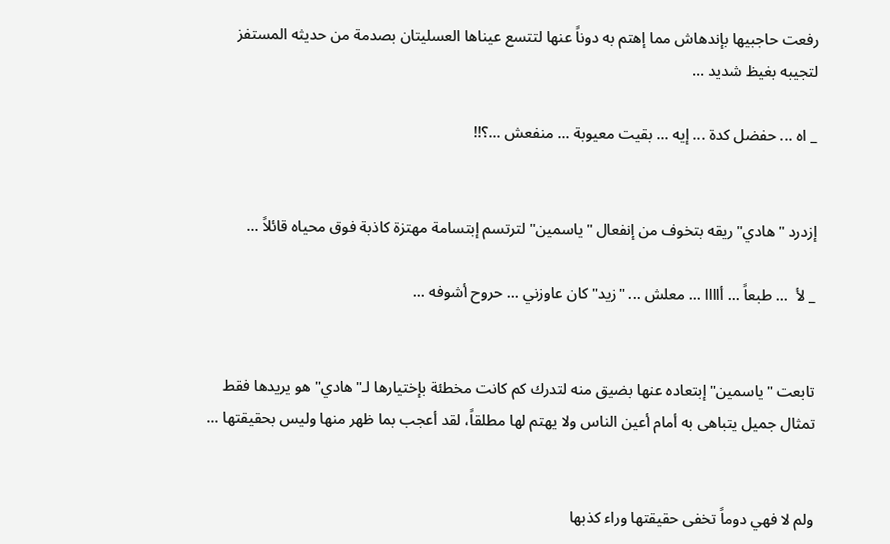رفعت حاجبيها بإندهاش مما إهتم به دوناً عنها لتتسع عيناها العسليتان بصدمة من حديثه المستفز لتجيبه بغيظ شديد ...

_ اه ... حفضل كدة ... إيه ... بقيت معيوبة ... منفعش ...؟!!


إزدرد "هادي" ريقه بتخوف من إنفعال "ياسمين" لترتسم إبتسامة مهتزة كاذبة فوق محياه قائلاً ...

_ لأ  ... طبعاً ... أاااا ... معلش ... "زيد" كان عاوزني ... حروح أشوفه ...


تابعت "ياسمين" إبتعاده عنها بضيق منه لتدرك كم كانت مخطئة بإختيارها لـ"هادي" هو يريدها فقط تمثال جميل يتباهى به أمام أعين الناس ولا يهتم لها مطلقاً، لقد أعجب بما ظهر منها وليس بحقيقتها ...


ولم لا فهي دوماً تخفى حقيقتها وراء كذبها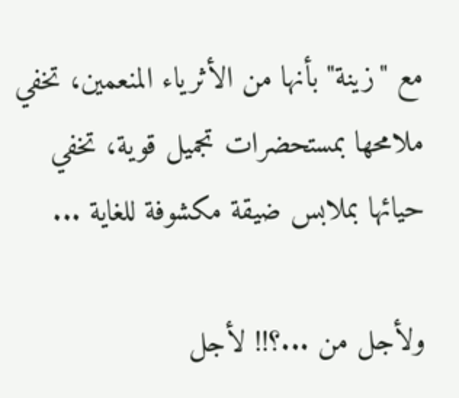مع "زينة" بأنها من الأثرياء المنعمين، تخفي ملامحها بمستحضرات تجميل قوية، تخفي حيائها بملابس ضيقة مكشوفة للغاية ...

ولأجل من ...؟!! لأجل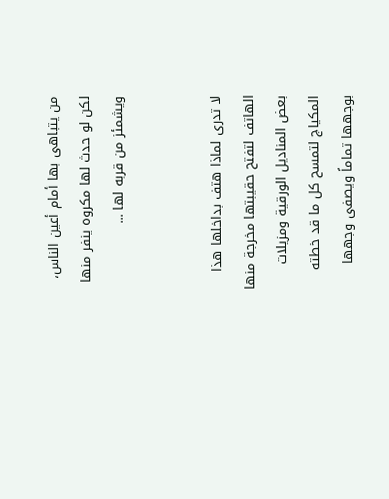من يتباهى بها أمام أعين الناس، لكن لو حدث لها مكروه ينفر منها ويشمئز من قربه لها ...


لا تدرى لماذا هتف بداخلها هذا الهاتف لتفتح حقيبتها مخرجة منها بعض المناديل الورقية ومزيلات المكياج لتمسح كل ما قد خطته بوجهها تماماً ويصفى وجهها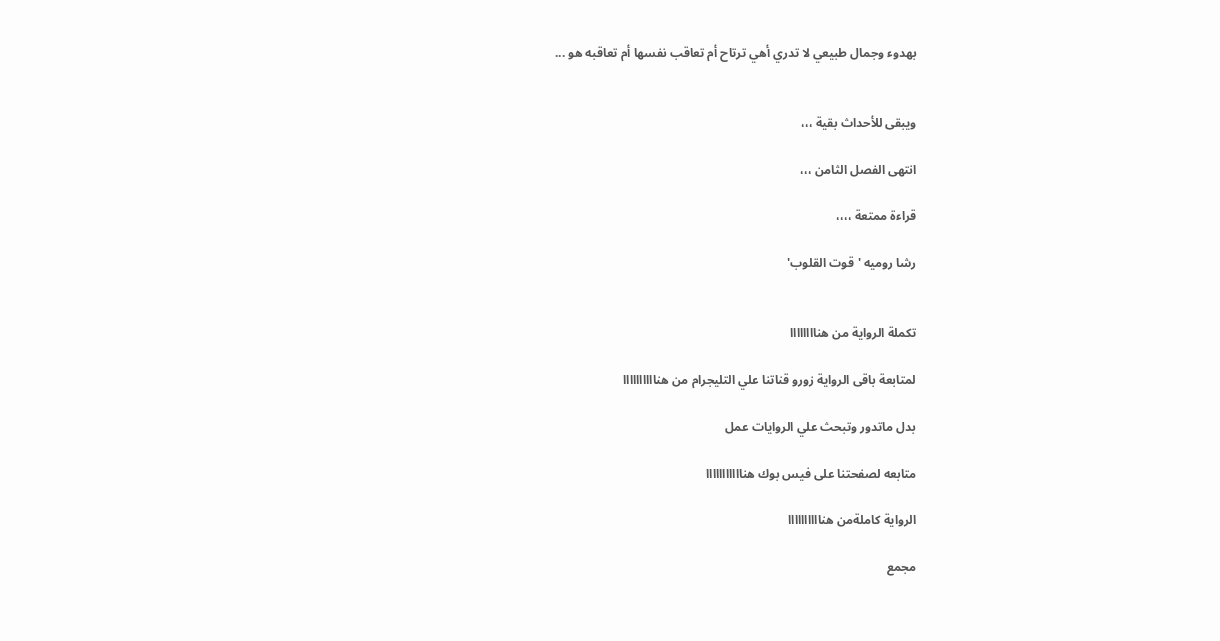بهدوء وجمال طبيعي لا تدري أهي ترتاح أم تعاقب نفسها أم تعاقبه هو ...


ويبقى للأحداث بقية ،،،

انتهى الفصل الثامن ،،،

قراءة ممتعة ،،،،

رشا روميه 'قوت القلوب'


تكملة الرواية من هناااااااا

لمتابعة باقى الرواية زورو قناتنا علي التليجرام من هناااااااااا

بدل ماتدور وتبحث علي الروايات عمل

متابعه لصفحتنا على فيس بوك هنااااااااااا

الرواية كاملةمن هناااااااااا

مجمع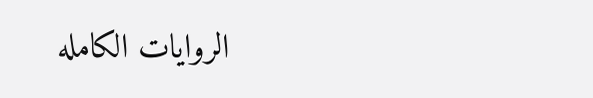الروايات الكامله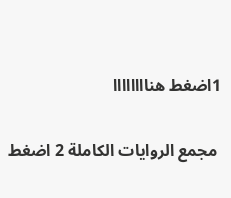1اضغط هناااااااا

 مجمع الروايات الكاملة 2 اضغط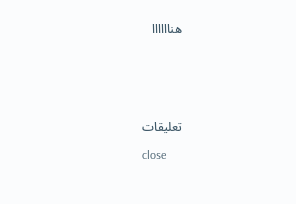هناااااا






تعليقات

close